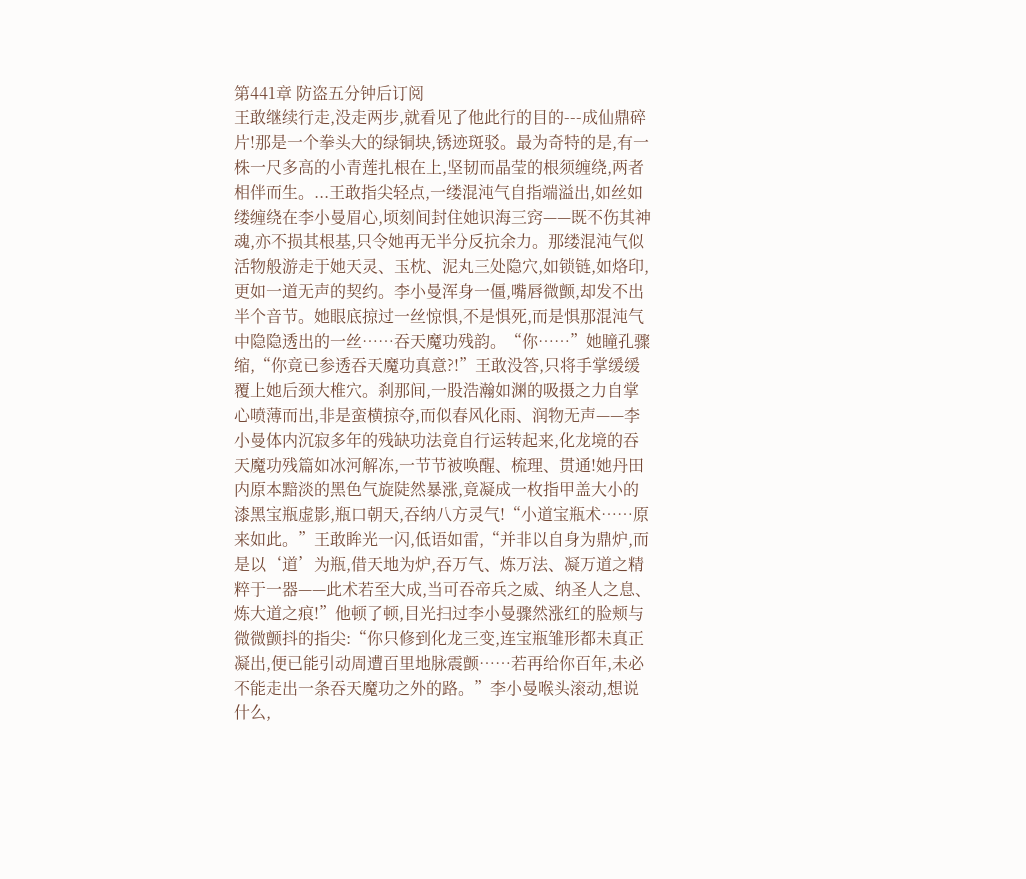第441章 防盗五分钟后订阅
王敢继续行走,没走两步,就看见了他此行的目的---成仙鼎碎片!那是一个拳头大的绿铜块,锈迹斑驳。最为奇特的是,有一株一尺多高的小青莲扎根在上,坚韧而晶莹的根须缠绕,两者相伴而生。...王敢指尖轻点,一缕混沌气自指端溢出,如丝如缕缠绕在李小曼眉心,顷刻间封住她识海三窍——既不伤其神魂,亦不损其根基,只令她再无半分反抗余力。那缕混沌气似活物般游走于她天灵、玉枕、泥丸三处隐穴,如锁链,如烙印,更如一道无声的契约。李小曼浑身一僵,嘴唇微颤,却发不出半个音节。她眼底掠过一丝惊惧,不是惧死,而是惧那混沌气中隐隐透出的一丝……吞天魔功残韵。“你……”她瞳孔骤缩,“你竟已参透吞天魔功真意?!”王敢没答,只将手掌缓缓覆上她后颈大椎穴。刹那间,一股浩瀚如渊的吸摄之力自掌心喷薄而出,非是蛮横掠夺,而似春风化雨、润物无声——李小曼体内沉寂多年的残缺功法竟自行运转起来,化龙境的吞天魔功残篇如冰河解冻,一节节被唤醒、梳理、贯通!她丹田内原本黯淡的黑色气旋陡然暴涨,竟凝成一枚指甲盖大小的漆黑宝瓶虚影,瓶口朝天,吞纳八方灵气!“小道宝瓶术……原来如此。”王敢眸光一闪,低语如雷,“并非以自身为鼎炉,而是以‘道’为瓶,借天地为炉,吞万气、炼万法、凝万道之精粹于一器——此术若至大成,当可吞帝兵之威、纳圣人之息、炼大道之痕!”他顿了顿,目光扫过李小曼骤然涨红的脸颊与微微颤抖的指尖:“你只修到化龙三变,连宝瓶雏形都未真正凝出,便已能引动周遭百里地脉震颤……若再给你百年,未必不能走出一条吞天魔功之外的路。”李小曼喉头滚动,想说什么,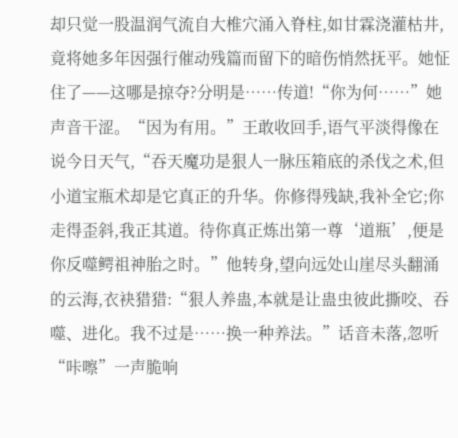却只觉一股温润气流自大椎穴涌入脊柱,如甘霖浇灌枯井,竟将她多年因强行催动残篇而留下的暗伤悄然抚平。她怔住了——这哪是掠夺?分明是……传道!“你为何……”她声音干涩。“因为有用。”王敢收回手,语气平淡得像在说今日天气,“吞天魔功是狠人一脉压箱底的杀伐之术,但小道宝瓶术却是它真正的升华。你修得残缺,我补全它;你走得歪斜,我正其道。待你真正炼出第一尊‘道瓶’,便是你反噬鳄祖神胎之时。”他转身,望向远处山崖尽头翻涌的云海,衣袂猎猎:“狠人养蛊,本就是让蛊虫彼此撕咬、吞噬、进化。我不过是……换一种养法。”话音未落,忽听“咔嚓”一声脆响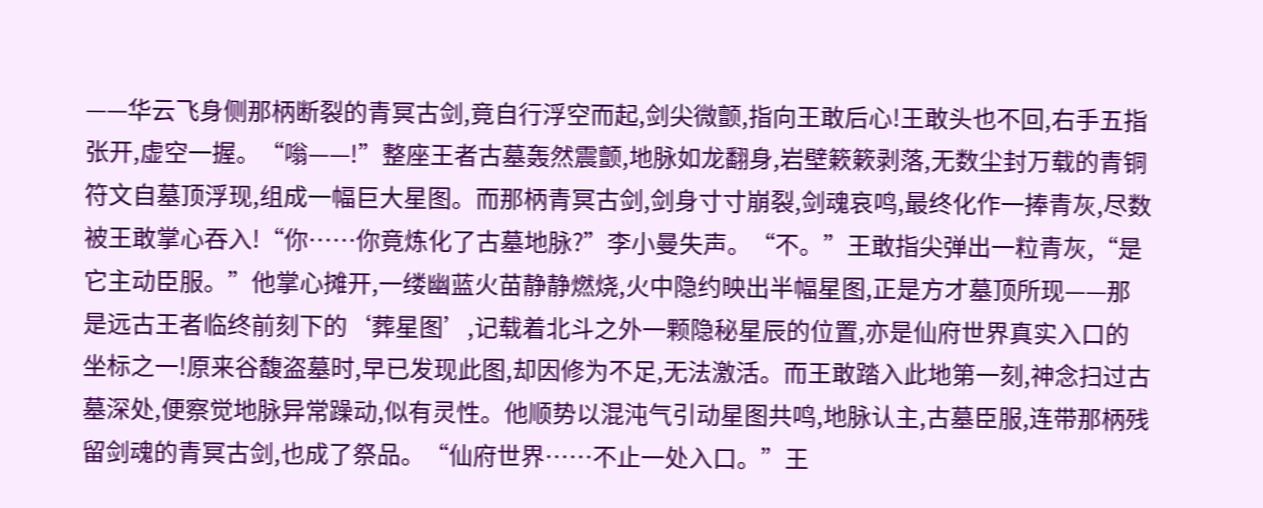——华云飞身侧那柄断裂的青冥古剑,竟自行浮空而起,剑尖微颤,指向王敢后心!王敢头也不回,右手五指张开,虚空一握。“嗡——!”整座王者古墓轰然震颤,地脉如龙翻身,岩壁簌簌剥落,无数尘封万载的青铜符文自墓顶浮现,组成一幅巨大星图。而那柄青冥古剑,剑身寸寸崩裂,剑魂哀鸣,最终化作一捧青灰,尽数被王敢掌心吞入!“你……你竟炼化了古墓地脉?”李小曼失声。“不。”王敢指尖弹出一粒青灰,“是它主动臣服。”他掌心摊开,一缕幽蓝火苗静静燃烧,火中隐约映出半幅星图,正是方才墓顶所现——那是远古王者临终前刻下的‘葬星图’,记载着北斗之外一颗隐秘星辰的位置,亦是仙府世界真实入口的坐标之一!原来谷馥盗墓时,早已发现此图,却因修为不足,无法激活。而王敢踏入此地第一刻,神念扫过古墓深处,便察觉地脉异常躁动,似有灵性。他顺势以混沌气引动星图共鸣,地脉认主,古墓臣服,连带那柄残留剑魂的青冥古剑,也成了祭品。“仙府世界……不止一处入口。”王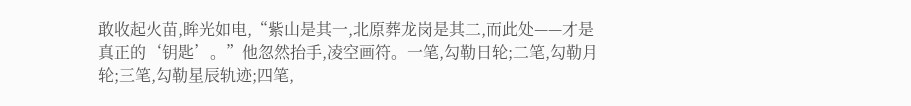敢收起火苗,眸光如电,“紫山是其一,北原葬龙岗是其二,而此处——才是真正的‘钥匙’。”他忽然抬手,凌空画符。一笔,勾勒日轮;二笔,勾勒月轮;三笔,勾勒星辰轨迹;四笔,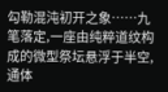勾勒混沌初开之象……九笔落定,一座由纯粹道纹构成的微型祭坛悬浮于半空,通体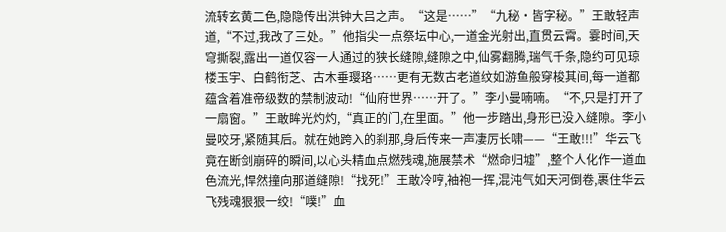流转玄黄二色,隐隐传出洪钟大吕之声。“这是……”“九秘·皆字秘。”王敢轻声道,“不过,我改了三处。”他指尖一点祭坛中心,一道金光射出,直贯云霄。霎时间,天穹撕裂,露出一道仅容一人通过的狭长缝隙,缝隙之中,仙雾翻腾,瑞气千条,隐约可见琼楼玉宇、白鹤衔芝、古木垂璎珞……更有无数古老道纹如游鱼般穿梭其间,每一道都蕴含着准帝级数的禁制波动!“仙府世界……开了。”李小曼喃喃。“不,只是打开了一扇窗。”王敢眸光灼灼,“真正的门,在里面。”他一步踏出,身形已没入缝隙。李小曼咬牙,紧随其后。就在她跨入的刹那,身后传来一声凄厉长啸——“王敢!!!”华云飞竟在断剑崩碎的瞬间,以心头精血点燃残魂,施展禁术“燃命归墟”,整个人化作一道血色流光,悍然撞向那道缝隙!“找死!”王敢冷哼,袖袍一挥,混沌气如天河倒卷,裹住华云飞残魂狠狠一绞!“噗!”血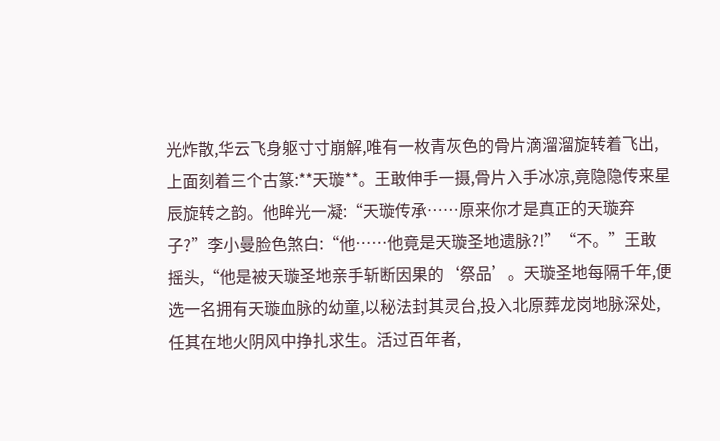光炸散,华云飞身躯寸寸崩解,唯有一枚青灰色的骨片滴溜溜旋转着飞出,上面刻着三个古篆:**天璇**。王敢伸手一摄,骨片入手冰凉,竟隐隐传来星辰旋转之韵。他眸光一凝:“天璇传承……原来你才是真正的天璇弃子?”李小曼脸色煞白:“他……他竟是天璇圣地遗脉?!”“不。”王敢摇头,“他是被天璇圣地亲手斩断因果的‘祭品’。天璇圣地每隔千年,便选一名拥有天璇血脉的幼童,以秘法封其灵台,投入北原葬龙岗地脉深处,任其在地火阴风中挣扎求生。活过百年者,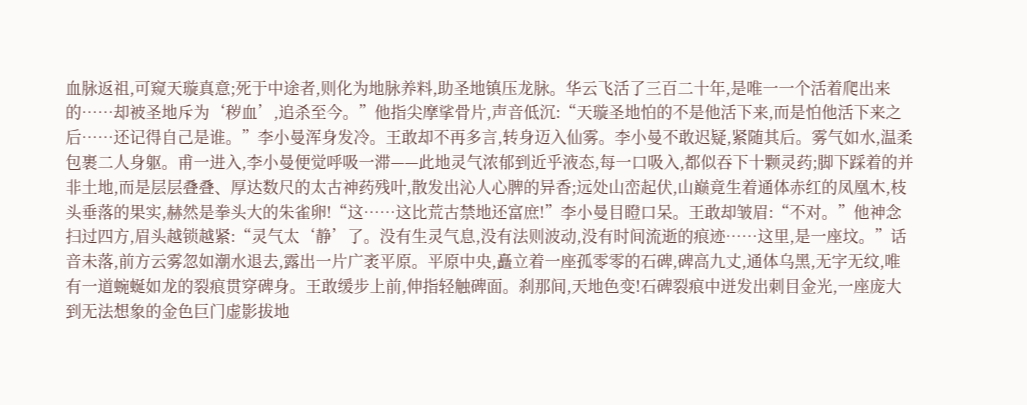血脉返祖,可窥天璇真意;死于中途者,则化为地脉养料,助圣地镇压龙脉。华云飞活了三百二十年,是唯一一个活着爬出来的……却被圣地斥为‘秽血’,追杀至今。”他指尖摩挲骨片,声音低沉:“天璇圣地怕的不是他活下来,而是怕他活下来之后……还记得自己是谁。”李小曼浑身发冷。王敢却不再多言,转身迈入仙雾。李小曼不敢迟疑,紧随其后。雾气如水,温柔包裹二人身躯。甫一进入,李小曼便觉呼吸一滞——此地灵气浓郁到近乎液态,每一口吸入,都似吞下十颗灵药;脚下踩着的并非土地,而是层层叠叠、厚达数尺的太古神药残叶,散发出沁人心脾的异香;远处山峦起伏,山巅竟生着通体赤红的凤凰木,枝头垂落的果实,赫然是拳头大的朱雀卵!“这……这比荒古禁地还富庶!”李小曼目瞪口呆。王敢却皱眉:“不对。”他神念扫过四方,眉头越锁越紧:“灵气太‘静’了。没有生灵气息,没有法则波动,没有时间流逝的痕迹……这里,是一座坟。”话音未落,前方云雾忽如潮水退去,露出一片广袤平原。平原中央,矗立着一座孤零零的石碑,碑高九丈,通体乌黑,无字无纹,唯有一道蜿蜒如龙的裂痕贯穿碑身。王敢缓步上前,伸指轻触碑面。刹那间,天地色变!石碑裂痕中迸发出刺目金光,一座庞大到无法想象的金色巨门虚影拔地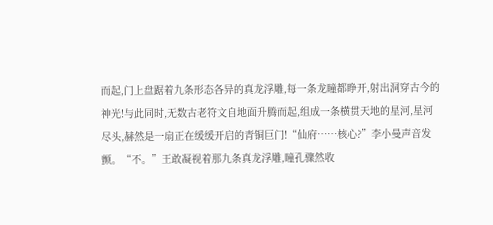而起,门上盘踞着九条形态各异的真龙浮雕,每一条龙瞳都睁开,射出洞穿古今的神光!与此同时,无数古老符文自地面升腾而起,组成一条横贯天地的星河,星河尽头,赫然是一扇正在缓缓开启的青铜巨门!“仙府……核心?”李小曼声音发颤。“不。”王敢凝视着那九条真龙浮雕,瞳孔骤然收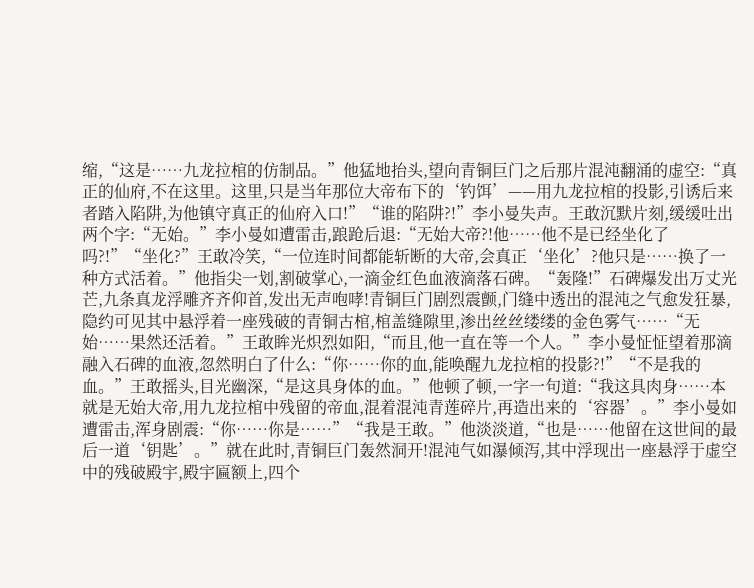缩,“这是……九龙拉棺的仿制品。”他猛地抬头,望向青铜巨门之后那片混沌翻涌的虚空:“真正的仙府,不在这里。这里,只是当年那位大帝布下的‘钓饵’——用九龙拉棺的投影,引诱后来者踏入陷阱,为他镇守真正的仙府入口!”“谁的陷阱?!”李小曼失声。王敢沉默片刻,缓缓吐出两个字:“无始。”李小曼如遭雷击,踉跄后退:“无始大帝?!他……他不是已经坐化了吗?!”“坐化?”王敢冷笑,“一位连时间都能斩断的大帝,会真正‘坐化’?他只是……换了一种方式活着。”他指尖一划,割破掌心,一滴金红色血液滴落石碑。“轰隆!”石碑爆发出万丈光芒,九条真龙浮雕齐齐仰首,发出无声咆哮!青铜巨门剧烈震颤,门缝中透出的混沌之气愈发狂暴,隐约可见其中悬浮着一座残破的青铜古棺,棺盖缝隙里,渗出丝丝缕缕的金色雾气……“无始……果然还活着。”王敢眸光炽烈如阳,“而且,他一直在等一个人。”李小曼怔怔望着那滴融入石碑的血液,忽然明白了什么:“你……你的血,能唤醒九龙拉棺的投影?!”“不是我的血。”王敢摇头,目光幽深,“是这具身体的血。”他顿了顿,一字一句道:“我这具肉身……本就是无始大帝,用九龙拉棺中残留的帝血,混着混沌青莲碎片,再造出来的‘容器’。”李小曼如遭雷击,浑身剧震:“你……你是……”“我是王敢。”他淡淡道,“也是……他留在这世间的最后一道‘钥匙’。”就在此时,青铜巨门轰然洞开!混沌气如瀑倾泻,其中浮现出一座悬浮于虚空中的残破殿宇,殿宇匾额上,四个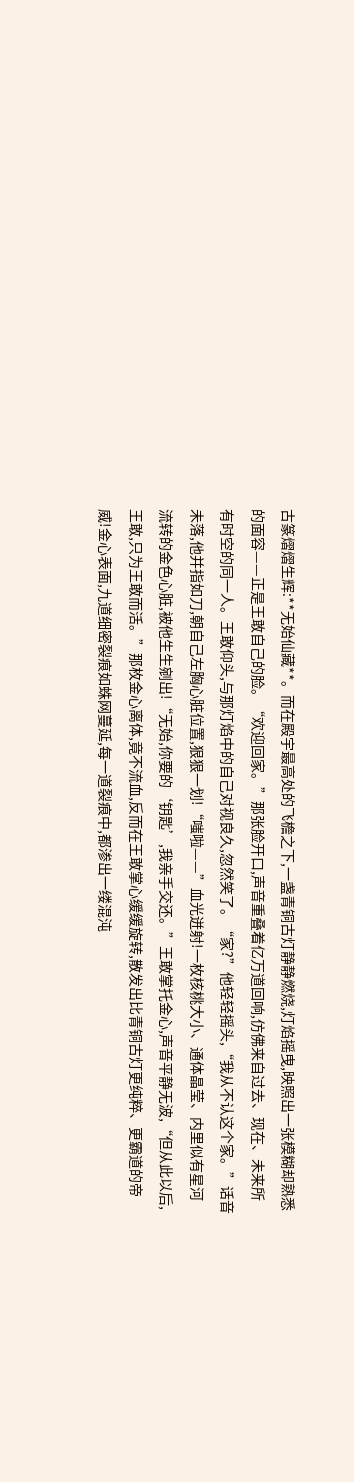古篆熠熠生辉:**无始仙藏**。而在殿宇最高处的飞檐之下,一盏青铜古灯静静燃烧,灯焰摇曳,映照出一张模糊却熟悉的面容——正是王敢自己的脸。“欢迎回家。”那张脸开口,声音重叠着亿万道回响,仿佛来自过去、现在、未来所有时空的同一人。王敢仰头,与那灯焰中的自己对视良久,忽然笑了。“家?”他轻轻摇头,“我从不认这个家。”话音未落,他并指如刀,朝自己左胸心脏位置,狠狠一划!“嗤啦——”血光迸射!一枚核桃大小、通体晶莹、内里似有星河流转的金色心脏,被他生生剜出!“无始,你要的‘钥匙’,我亲手交还。”王敢掌托金心,声音平静无波,“但从此以后,王敢,只为王敢而活。”那枚金心离体,竟不流血,反而在王敢掌心缓缓旋转,散发出比青铜古灯更纯粹、更霸道的帝威!金心表面,九道细密裂痕如蛛网蔓延,每一道裂痕中,都渗出一缕混沌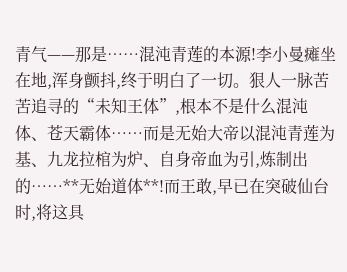青气——那是……混沌青莲的本源!李小曼瘫坐在地,浑身颤抖,终于明白了一切。狠人一脉苦苦追寻的“未知王体”,根本不是什么混沌体、苍天霸体……而是无始大帝以混沌青莲为基、九龙拉棺为炉、自身帝血为引,炼制出的……**无始道体**!而王敢,早已在突破仙台时,将这具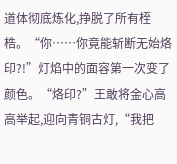道体彻底炼化,挣脱了所有桎梏。“你……你竟能斩断无始烙印?!”灯焰中的面容第一次变了颜色。“烙印?”王敢将金心高高举起,迎向青铜古灯,“我把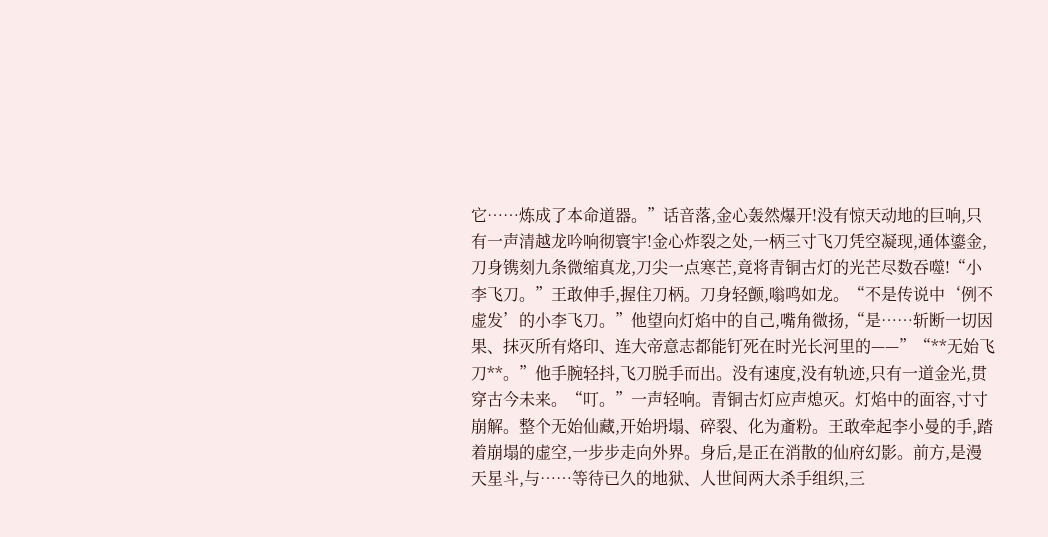它……炼成了本命道器。”话音落,金心轰然爆开!没有惊天动地的巨响,只有一声清越龙吟响彻寰宇!金心炸裂之处,一柄三寸飞刀凭空凝现,通体鎏金,刀身镌刻九条微缩真龙,刀尖一点寒芒,竟将青铜古灯的光芒尽数吞噬!“小李飞刀。”王敢伸手,握住刀柄。刀身轻颤,嗡鸣如龙。“不是传说中‘例不虚发’的小李飞刀。”他望向灯焰中的自己,嘴角微扬,“是……斩断一切因果、抹灭所有烙印、连大帝意志都能钉死在时光长河里的——”“**无始飞刀**。”他手腕轻抖,飞刀脱手而出。没有速度,没有轨迹,只有一道金光,贯穿古今未来。“叮。”一声轻响。青铜古灯应声熄灭。灯焰中的面容,寸寸崩解。整个无始仙藏,开始坍塌、碎裂、化为齑粉。王敢牵起李小曼的手,踏着崩塌的虚空,一步步走向外界。身后,是正在消散的仙府幻影。前方,是漫天星斗,与……等待已久的地狱、人世间两大杀手组织,三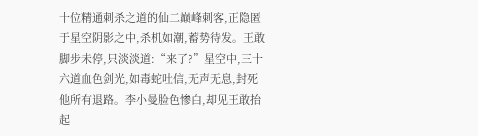十位精通刺杀之道的仙二巅峰刺客,正隐匿于星空阴影之中,杀机如潮,蓄势待发。王敢脚步未停,只淡淡道:“来了?”星空中,三十六道血色剑光,如毒蛇吐信,无声无息,封死他所有退路。李小曼脸色惨白,却见王敢抬起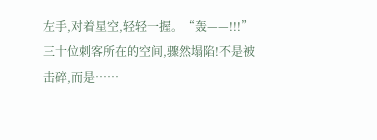左手,对着星空,轻轻一握。“轰——!!!”三十位刺客所在的空间,骤然塌陷!不是被击碎,而是……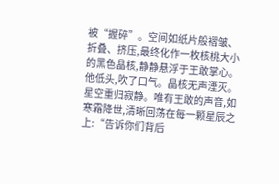被“握碎”。空间如纸片般褶皱、折叠、挤压,最终化作一枚核桃大小的黑色晶核,静静悬浮于王敢掌心。他低头,吹了口气。晶核无声湮灭。星空重归寂静。唯有王敢的声音,如寒霜降世,清晰回荡在每一颗星辰之上:“告诉你们背后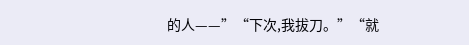的人——”“下次,我拔刀。”“就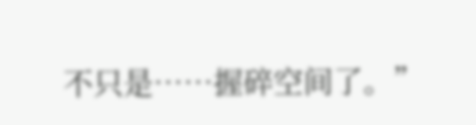不只是……握碎空间了。”